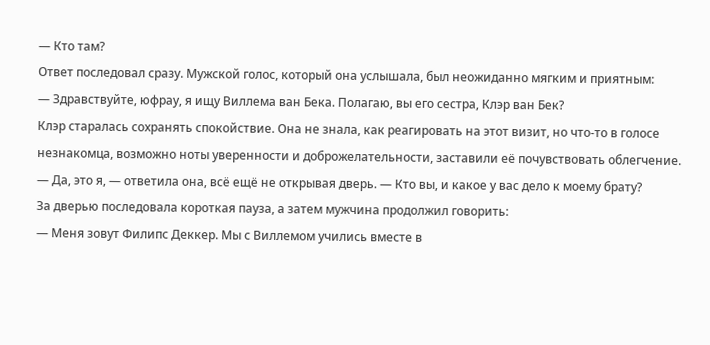— Кто там?
Ответ последовал сразу. Мужской голос, который она услышала, был неожиданно мягким и приятным:
— Здравствуйте, юфрау, я ищу Виллема ван Бека. Полагаю, вы его сестра, Клэр ван Бек?
Клэр старалась сохранять спокойствие. Она не знала, как реагировать на этот визит, но что-то в голосе незнакомца, возможно ноты уверенности и доброжелательности, заставили её почувствовать облегчение.
— Да, это я, — ответила она, всё ещё не открывая дверь. — Кто вы, и какое у вас дело к моему брату?
За дверью последовала короткая пауза, а затем мужчина продолжил говорить:
— Меня зовут Филипс Деккер. Мы с Виллемом учились вместе в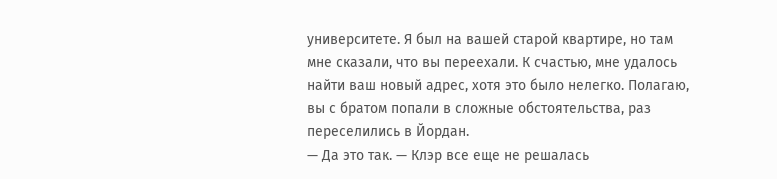университете. Я был на вашей старой квартире, но там мне сказали, что вы переехали. К счастью, мне удалось найти ваш новый адрес, хотя это было нелегко. Полагаю, вы с братом попали в сложные обстоятельства, раз переселились в Йордан.
— Да это так. — Клэр все еще не решалась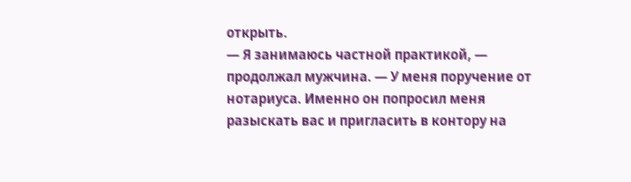открыть.
— Я занимаюсь частной практикой, — продолжал мужчина. — У меня поручение от нотариуса. Именно он попросил меня разыскать вас и пригласить в контору на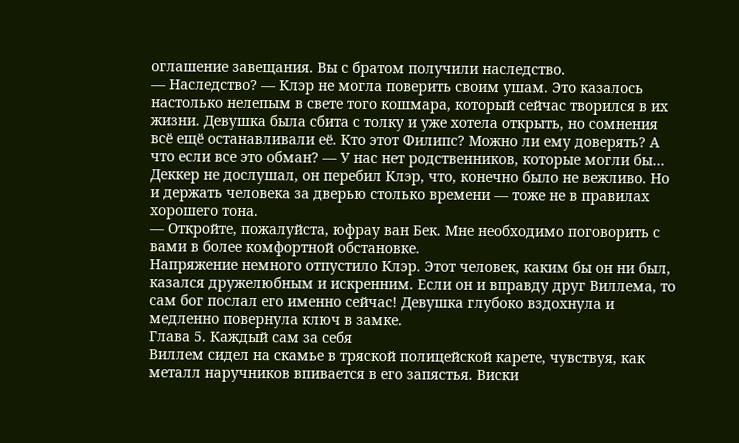оглашение завещания. Вы с братом получили наследство.
— Наследство? — Клэр не могла поверить своим ушам. Это казалось настолько нелепым в свете того кошмара, который сейчас творился в их жизни. Девушка была сбита с толку и уже хотела открыть, но сомнения всё ещё останавливали её. Кто этот Филипс? Можно ли ему доверять? А что если все это обман? — У нас нет родственников, которые могли бы…
Деккер не дослушал, он перебил Клэр, что, конечно было не вежливо. Но и держать человека за дверью столько времени — тоже не в правилах хорошего тона.
— Откройте, пожалуйста, юфрау ван Бек. Мне необходимо поговорить с вами в более комфортной обстановке.
Напряжение немного отпустило Клэр. Этот человек, каким бы он ни был, казался дружелюбным и искренним. Если он и вправду друг Виллема, то сам бог послал его именно сейчас! Девушка глубоко вздохнула и медленно повернула ключ в замке.
Глава 5. Каждый сам за себя
Виллем сидел на скамье в тряской полицейской карете, чувствуя, как металл наручников впивается в его запястья. Виски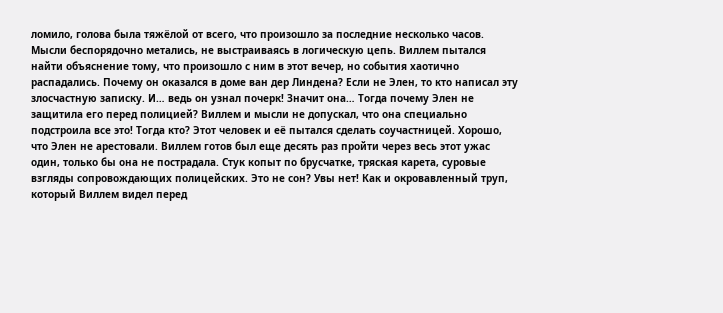ломило, голова была тяжёлой от всего, что произошло за последние несколько часов. Мысли беспорядочно метались, не выстраиваясь в логическую цепь. Виллем пытался найти объяснение тому, что произошло с ним в этот вечер, но события хаотично распадались. Почему он оказался в доме ван дер Линдена? Если не Элен, то кто написал эту злосчастную записку. И… ведь он узнал почерк! Значит она… Тогда почему Элен не защитила его перед полицией? Виллем и мысли не допускал, что она специально подстроила все это! Тогда кто? Этот человек и её пытался сделать соучастницей. Хорошо, что Элен не арестовали. Виллем готов был еще десять раз пройти через весь этот ужас один, только бы она не пострадала. Стук копыт по брусчатке, тряская карета, суровые взгляды сопровождающих полицейских. Это не сон? Увы нет! Как и окровавленный труп, который Виллем видел перед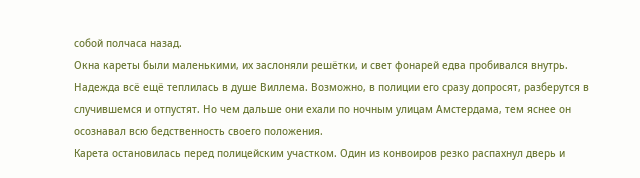собой полчаса назад.
Окна кареты были маленькими, их заслоняли решётки, и свет фонарей едва пробивался внутрь. Надежда всё ещё теплилась в душе Виллема. Возможно, в полиции его сразу допросят, разберутся в случившемся и отпустят. Но чем дальше они ехали по ночным улицам Амстердама, тем яснее он осознавал всю бедственность своего положения.
Карета остановилась перед полицейским участком. Один из конвоиров резко распахнул дверь и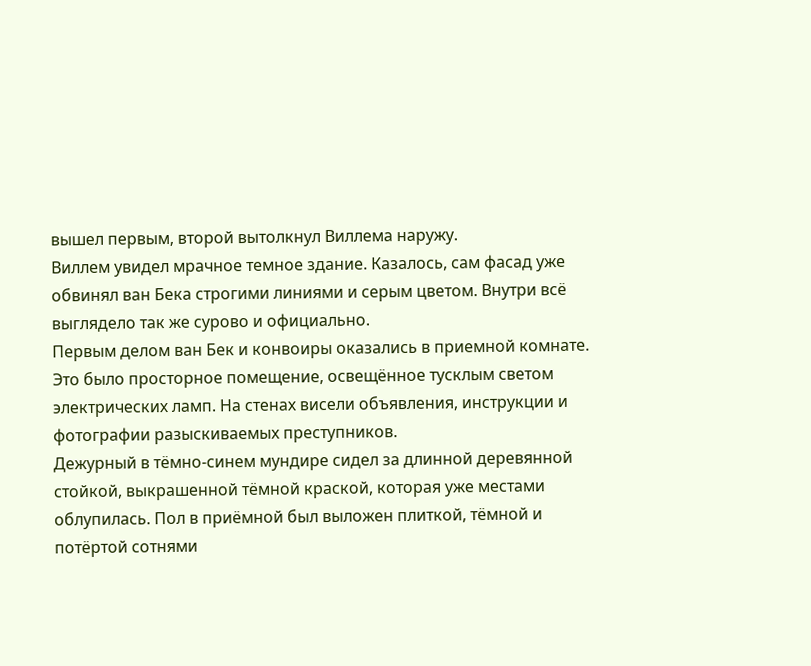вышел первым, второй вытолкнул Виллема наружу.
Виллем увидел мрачное темное здание. Казалось, сам фасад уже обвинял ван Бека строгими линиями и серым цветом. Внутри всё выглядело так же сурово и официально.
Первым делом ван Бек и конвоиры оказались в приемной комнате. Это было просторное помещение, освещённое тусклым светом электрических ламп. На стенах висели объявления, инструкции и фотографии разыскиваемых преступников.
Дежурный в тёмно-синем мундире сидел за длинной деревянной стойкой, выкрашенной тёмной краской, которая уже местами облупилась. Пол в приёмной был выложен плиткой, тёмной и потёртой сотнями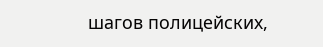шагов полицейских,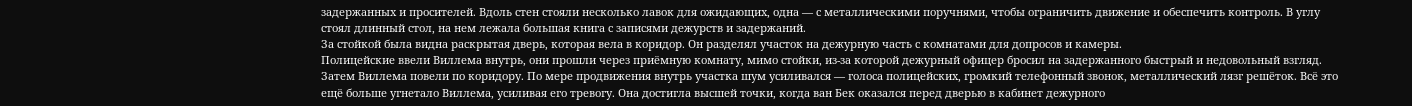задержанных и просителей. Вдоль стен стояли несколько лавок для ожидающих, одна — с металлическими поручнями, чтобы ограничить движение и обеспечить контроль. В углу стоял длинный стол, на нем лежала большая книга с записями дежурств и задержаний.
За стойкой была видна раскрытая дверь, которая вела в коридор. Он разделял участок на дежурную часть с комнатами для допросов и камеры.
Полицейские ввели Виллема внутрь, они прошли через приёмную комнату, мимо стойки, из-за которой дежурный офицер бросил на задержанного быстрый и недовольный взгляд. Затем Виллема повели по коридору. По мере продвижения внутрь участка шум усиливался — голоса полицейских, громкий телефонный звонок, металлический лязг решёток. Всё это ещё больше угнетало Виллема, усиливая его тревогу. Она достигла высшей точки, когда ван Бек оказался перед дверью в кабинет дежурного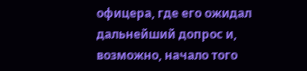офицера, где его ожидал дальнейший допрос и, возможно, начало того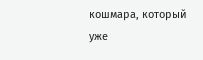кошмара, который уже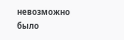невозможно было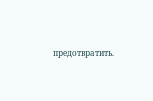предотвратить.